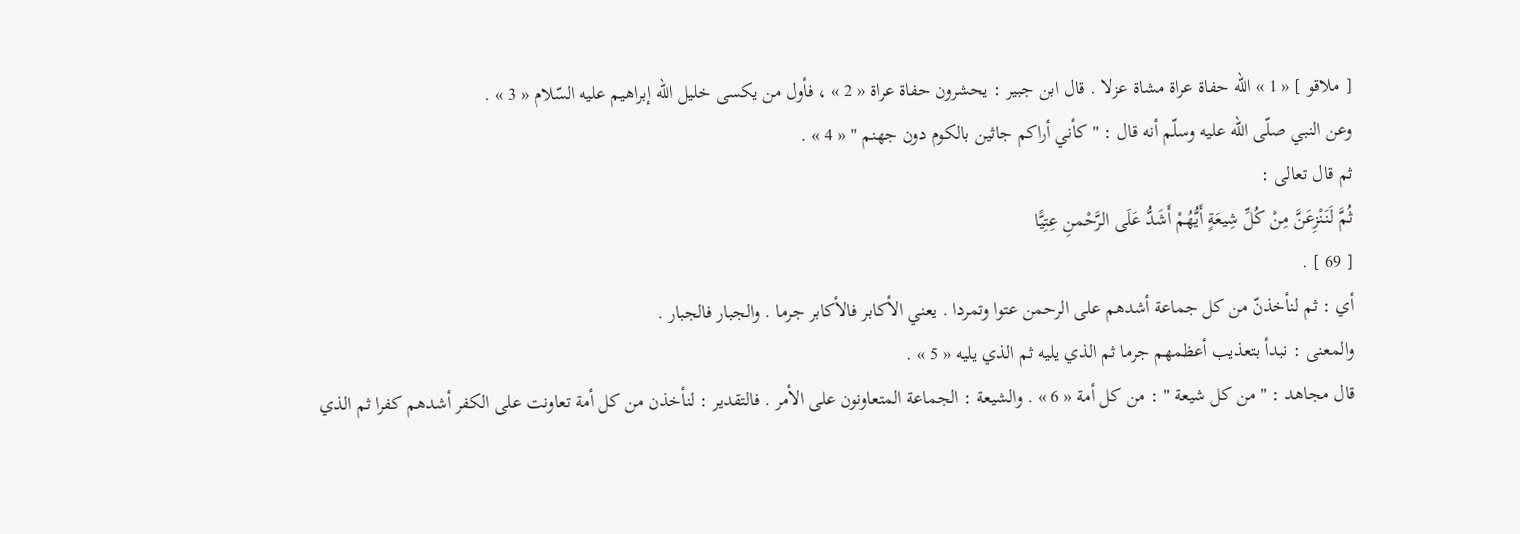[ ملاقو ] « 1 » اللّه حفاة عراة مشاة عزلا . قال ابن جبير : يحشرون حفاة عراة « 2 » ، فأول من يكسى خليل اللّه إبراهيم عليه السّلام « 3 » .
وعن النبي صلّى اللّه عليه وسلّم أنه قال : " كأني أراكم جاثين بالكوم دون جهنم " « 4 » .
ثم قال تعالى :
ثُمَّ لَنَنْزِعَنَّ مِنْ كُلِّ شِيعَةٍ أَيُّهُمْ أَشَدُّ عَلَى الرَّحْمنِ عِتِيًّا
[ 69 ] .
أي : ثم لنأخذنّ من كل جماعة أشدهم على الرحمن عتوا وتمردا . يعني الأكابر فالأكابر جرما . والجبار فالجبار .
والمعنى : نبدأ بتعذيب أعظمهم جرما ثم الذي يليه ثم الذي يليه « 5 » .
قال مجاهد : " من كل شيعة " : من كل أمة « 6 » . والشيعة : الجماعة المتعاونون على الأمر . فالتقدير : لنأخذن من كل أمة تعاونت على الكفر أشدهم كفرا ثم الذي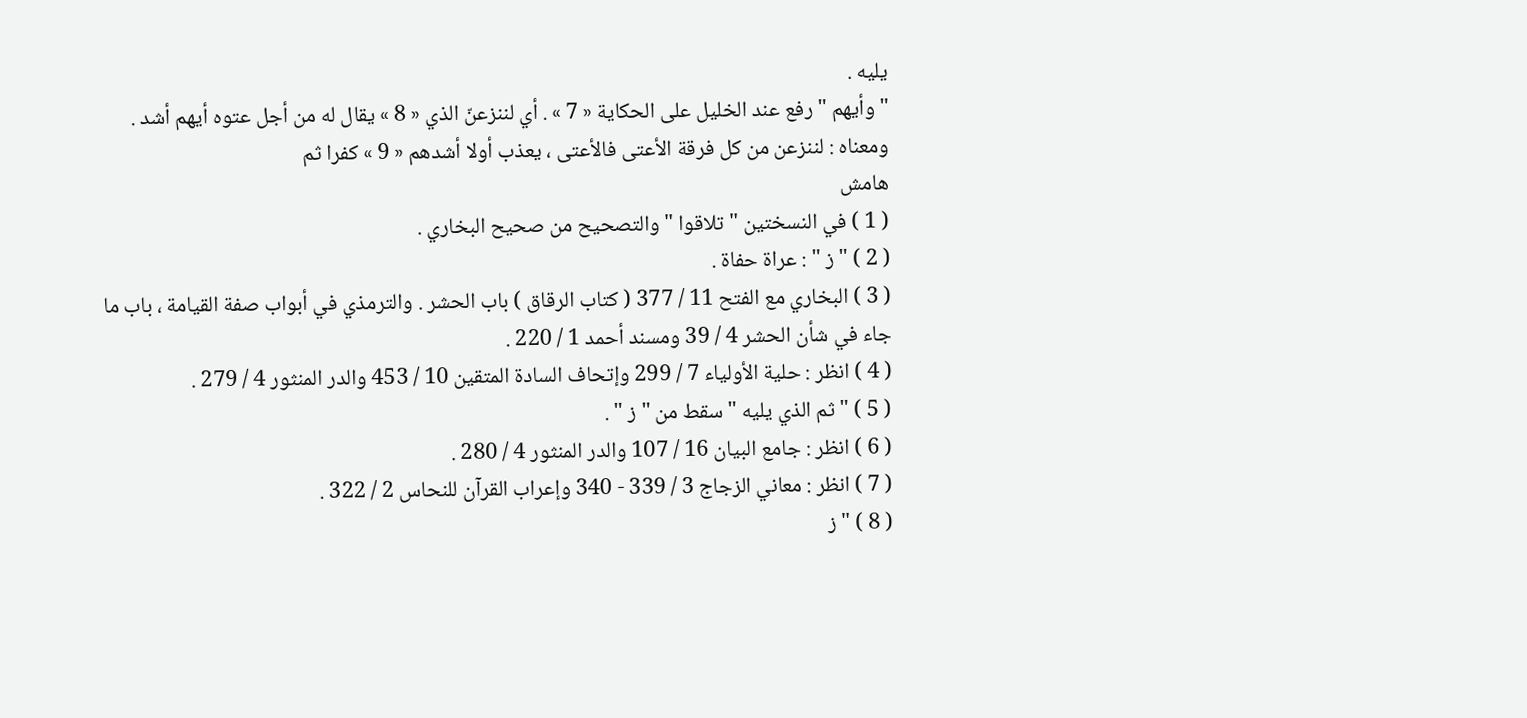يليه .
" وأيهم " رفع عند الخليل على الحكاية « 7 » . أي لننزعنّ الذي « 8 » يقال له من أجل عتوه أيهم أشد .
ومعناه : لننزعن من كل فرقة الأعتى فالأعتى ، يعذب أولا أشدهم « 9 » كفرا ثم
هامش
( 1 ) في النسختين " تلاقوا " والتصحيح من صحيح البخاري .
( 2 ) " ز " : عراة حفاة .
( 3 ) البخاري مع الفتح 11 / 377 ( كتاب الرقاق ) باب الحشر . والترمذي في أبواب صفة القيامة ، باب ما جاء في شأن الحشر 4 / 39 ومسند أحمد 1 / 220 .
( 4 ) انظر : حلية الأولياء 7 / 299 وإتحاف السادة المتقين 10 / 453 والدر المنثور 4 / 279 .
( 5 ) " ثم الذي يليه " سقط من " ز " .
( 6 ) انظر : جامع البيان 16 / 107 والدر المنثور 4 / 280 .
( 7 ) انظر : معاني الزجاج 3 / 339 - 340 وإعراب القرآن للنحاس 2 / 322 .
( 8 ) " ز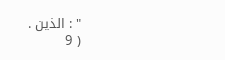" : الذين .
( 9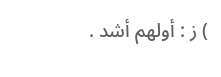) ز : أولهم أشد .